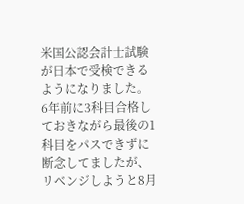米国公認会計士試験が日本で受検できるようになりました。
6年前に3科目合格しておきながら最後の1科目をパスできずに断念してましたが、リベンジしようと8月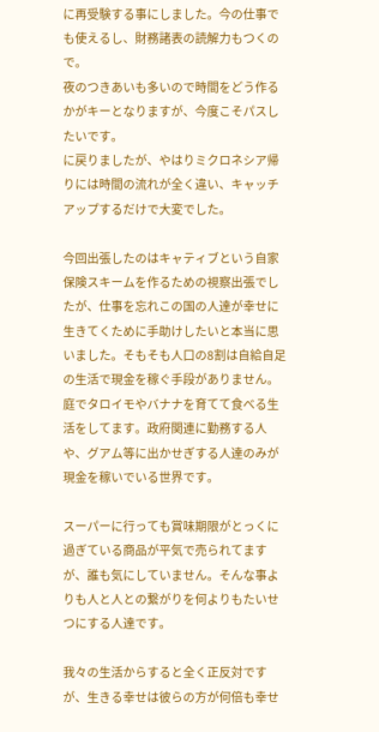に再受験する事にしました。今の仕事でも使えるし、財務諸表の読解力もつくので。
夜のつきあいも多いので時間をどう作るかがキーとなりますが、今度こそパスしたいです。
に戻りましたが、やはりミクロネシア帰りには時間の流れが全く違い、キャッチアップするだけで大変でした。

今回出張したのはキャティブという自家保険スキームを作るための視察出張でしたが、仕事を忘れこの国の人達が幸せに生きてくために手助けしたいと本当に思いました。そもそも人口の8割は自給自足の生活で現金を稼ぐ手段がありません。庭でタロイモやバナナを育てて食べる生活をしてます。政府関連に勤務する人や、グアム等に出かせぎする人達のみが現金を稼いでいる世界です。

スーパーに行っても賞味期限がとっくに過ぎている商品が平気で売られてますが、誰も気にしていません。そんな事よりも人と人との繋がりを何よりもたいせつにする人達です。

我々の生活からすると全く正反対ですが、生きる幸せは彼らの方が何倍も幸せ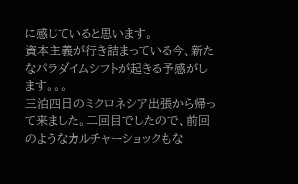に感じていると思います。
資本主義が行き詰まっている今、新たなパラダイムシフトが起きる予感がします。。。
三泊四日のミクロネシア出張から帰って来ました。二回目でしたので、前回のようなカルチャーショックもな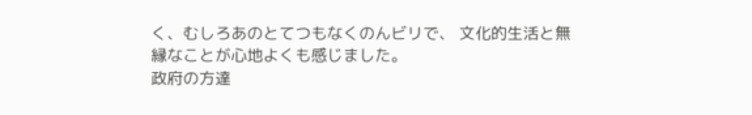く、むしろあのとてつもなくのんビリで、 文化的生活と無縁なことが心地よくも感じました。
政府の方達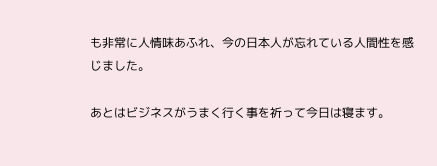も非常に人情味あふれ、今の日本人が忘れている人間性を感じました。

あとはビジネスがうまく行く事を祈って今日は寝ます。